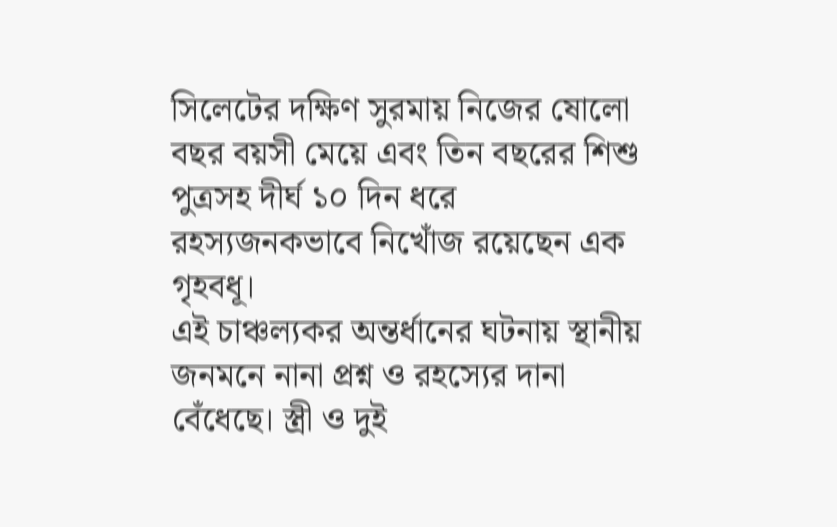সিলেটের দক্ষিণ সুরমায় নিজের ষোলো বছর বয়সী মেয়ে এবং তিন বছরের শিশু পুত্রসহ দীর্ঘ ১০ দিন ধরে রহস্যজনকভাবে নিখোঁজ রয়েছেন এক গৃহবধূ।
এই চাঞ্চল্যকর অন্তর্ধানের ঘটনায় স্থানীয় জনমনে নানা প্রশ্ন ও রহস্যের দানা বেঁধেছে। স্ত্রী ও দুই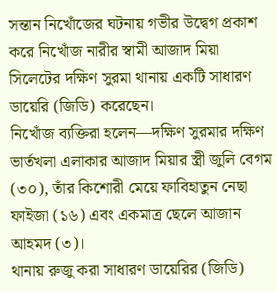সন্তান নিখোঁজের ঘটনায় গভীর উদ্বেগ প্রকাশ করে নিখোঁজ নারীর স্বামী আজাদ মিয়া সিলেটের দক্ষিণ সুরমা থানায় একটি সাধারণ ডায়েরি (জিডি) করেছেন।
নিখোঁজ ব্যক্তিরা হলেন—দক্ষিণ সুরমার দক্ষিণ ভার্তখলা এলাকার আজাদ মিয়ার স্ত্রী জুলি বেগম (৩০), তাঁর কিশোরী মেয়ে ফাবিহাতুন নেছা ফাইজা (১৬) এবং একমাত্র ছেলে আজান আহমদ (৩)।
থানায় রুজু করা সাধারণ ডায়েরির (জিডি)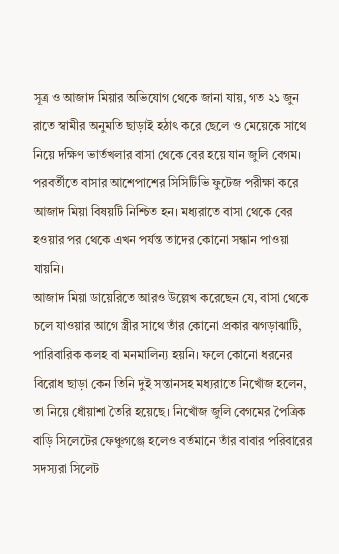সূত্র ও আজাদ মিয়ার অভিযোগ থেকে জানা যায়, গত ২১ জুন রাতে স্বামীর অনুমতি ছাড়াই হঠাৎ করে ছেলে ও মেয়েকে সাথে নিয়ে দক্ষিণ ভার্তখলার বাসা থেকে বের হয়ে যান জুলি বেগম। পরবর্তীতে বাসার আশেপাশের সিসিটিভি ফুটেজ পরীক্ষা করে আজাদ মিয়া বিষয়টি নিশ্চিত হন। মধ্যরাতে বাসা থেকে বের হওয়ার পর থেকে এখন পর্যন্ত তাদের কোনো সন্ধান পাওয়া যায়নি।
আজাদ মিয়া ডায়েরিতে আরও উল্লেখ করেছেন যে, বাসা থেকে চলে যাওয়ার আগে স্ত্রীর সাথে তাঁর কোনো প্রকার ঝগড়াঝাটি, পারিবারিক কলহ বা মনমালিন্য হয়নি। ফলে কোনো ধরনের বিরোধ ছাড়া কেন তিনি দুই সন্তানসহ মধ্যরাতে নিখোঁজ হলেন, তা নিয়ে ধোঁয়াশা তৈরি হয়েছে। নিখোঁজ জুলি বেগমের পৈত্রিক বাড়ি সিলেটের ফেঞ্চুগঞ্জে হলেও বর্তমানে তাঁর বাবার পরিবারের সদস্যরা সিলেট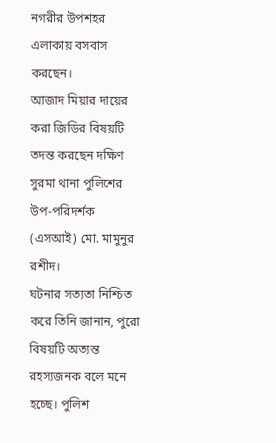নগরীর উপশহর এলাকায় বসবাস করছেন।
আজাদ মিয়ার দায়ের করা জিডির বিষয়টি তদন্ত করছেন দক্ষিণ সুরমা থানা পুলিশের উপ-পরিদর্শক (এসআই) মো. মামুনুর রশীদ।
ঘটনার সত্যতা নিশ্চিত করে তিনি জানান, পুরো বিষয়টি অত্যন্ত রহস্যজনক বলে মনে হচ্ছে। পুলিশ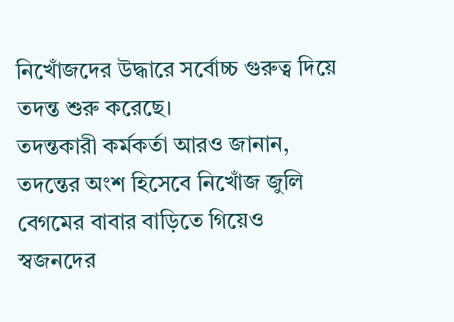নিখোঁজদের উদ্ধারে সর্বোচ্চ গুরুত্ব দিয়ে তদন্ত শুরু করেছে।
তদন্তকারী কর্মকর্তা আরও জানান, তদন্তের অংশ হিসেবে নিখোঁজ জুলি বেগমের বাবার বাড়িতে গিয়েও স্বজনদের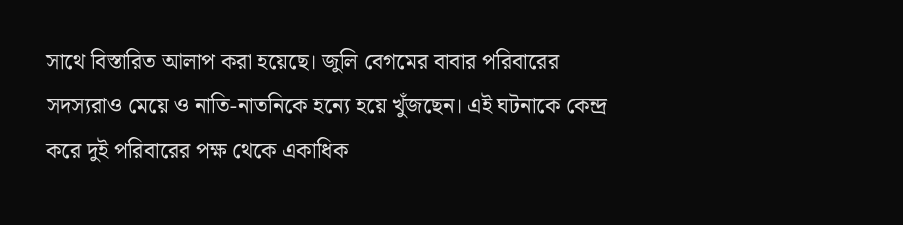সাথে বিস্তারিত আলাপ করা হয়েছে। জুলি বেগমের বাবার পরিবারের সদস্যরাও মেয়ে ও নাতি-নাতনিকে হন্যে হয়ে খুঁজছেন। এই ঘটনাকে কেন্দ্র করে দুই পরিবারের পক্ষ থেকে একাধিক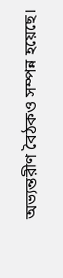অভ্যন্তরীণ বৈঠকও সম্পন্ন হয়েছে।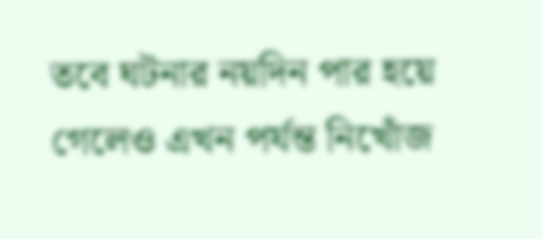তবে ঘটনার নয়দিন পার হয়ে গেলেও এখন পর্যন্ত নিখোঁজ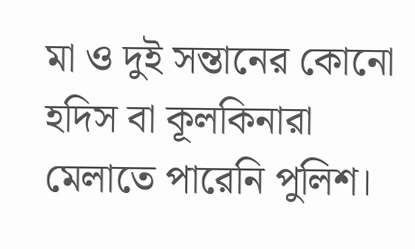মা ও দুই সন্তানের কোনো হদিস বা কূলকিনারা মেলাতে পারেনি পুলিশ।